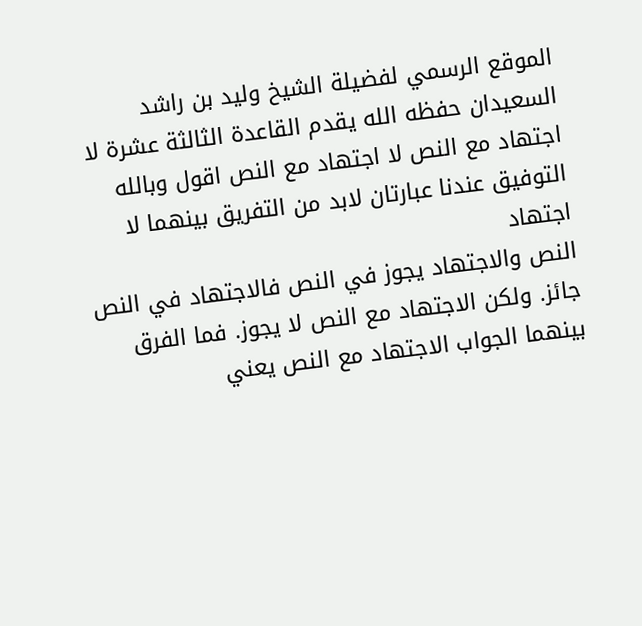الموقع الرسمي لفضيلة الشيخ وليد بن راشد السعيدان حفظه الله يقدم القاعدة الثالثة عشرة لا اجتهاد مع النص لا اجتهاد مع النص اقول وبالله التوفيق عندنا عبارتان لابد من التفريق بينهما لا اجتهاد
النص والاجتهاد يجوز في النص فالاجتهاد في النص جائز. ولكن الاجتهاد مع النص لا يجوز. فما الفرق بينهما الجواب الاجتهاد مع النص يعني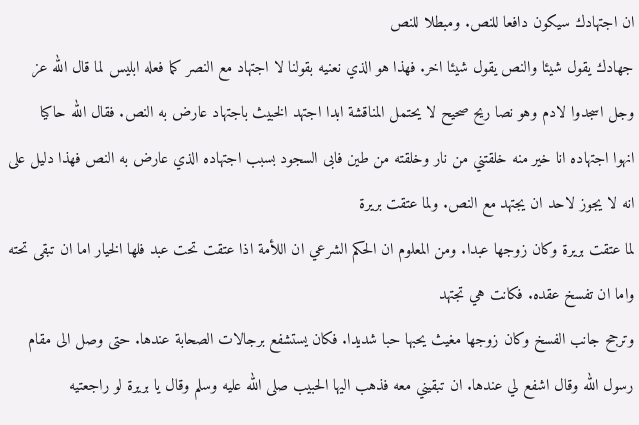ان اجتهادك سيكون دافعا للنص. ومبطلا للنص
جهادك يقول شيئا والنص يقول شيئا اخر. فهذا هو الذي نعنيه بقولنا لا اجتهاد مع النصر كما فعله ابليس لما قال الله عز وجل اسجدوا لادم وهو نصا ريح صحيح لا يحتمل المناقشة ابدا اجتهد الخبيث باجتهاد عارض به النص. فقال الله حاكيا
انهوا اجتهاده انا خير منه خلقتني من نار وخلقته من طين فابى السجود بسبب اجتهاده الذي عارض به النص فهذا دليل على انه لا يجوز لاحد ان يجتهد مع النص. ولما عتقت بريرة
لما عتقت بريرة وكان زوجها عبدا. ومن المعلوم ان الحكم الشرعي ان اللأمة اذا عتقت تحت عبد فلها الخيار اما ان تبقى تحته واما ان تفسخ عقده. فكانت هي تجتهد
وترجح جانب الفسخ وكان زوجها مغيث يحبها حبا شديدا. فكان يستشفع برجالات الصحابة عندها. حتى وصل الى مقام رسول الله وقال اشفع لي عندها. ان تبقيني معه فذهب اليها الحبيب صلى الله عليه وسلم وقال يا بريرة لو راجعتيه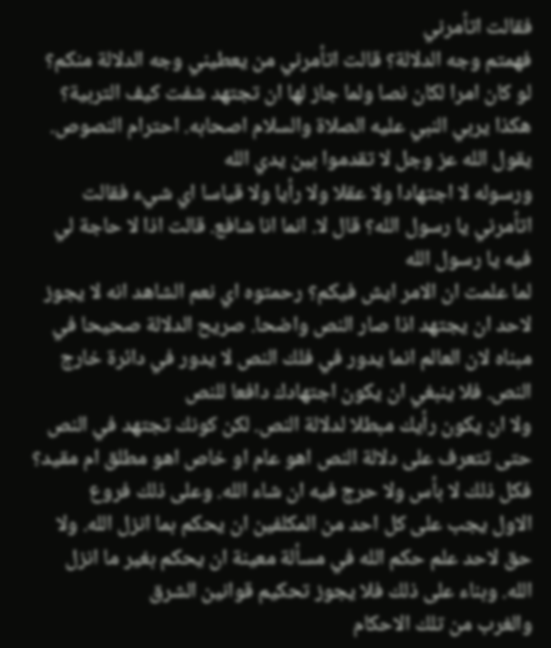فقالت اتأمرني
فهمتم وجه الدلالة؟ قالت اتأمرني من يعطيني وجه الدلالة منكم؟ لو كان امرا لكان نصا ولما جاز لها ان تجتهد شفت كيف التربية؟ هكذا يربي النبي عليه الصلاة والسلام اصحابه. احترام النصوص. يقول الله عز وجل لا تقدموا بين يدي الله
ورسوله لا اجتهادا ولا عقلا ولا رأيا ولا قياسا اي شيء فقالت اتأمرني يا رسول الله؟ قال لا. انما انا شافع. قالت اذا لا حاجة لي فيه يا رسول الله
لما علمت ان الامر ايش فيكم؟ رحمتوه اي نعم الشاهد انه لا يجوز لاحد ان يجتهد اذا صار النص واضحا. صريح الدلالة صحيحا في مبناه لان العالم انما يدور في فلك النص لا يدور في دائرة خارج النص. فلا ينبغي ان يكون اجتهادك دافعا للنص
ولا ان يكون رأيك مبطلا لدلالة النص. لكن كونك تجتهد في النص حتى تتعرف على دلالة النص اهو عام او خاص اهو مطلق ام مقيد؟ فكل ذلك لا بأس ولا حرج فيه ان شاء الله. وعلى ذلك فروع
الاول يجب على كل احد من المكلفين ان يحكم بما انزل الله. ولا حق لاحد علم حكم الله في مسألة معينة ان يحكم بغير ما انزل الله. وبناء على ذلك فلا يجوز تحكيم قوانين الشرق
والغرب من تلك الاحكام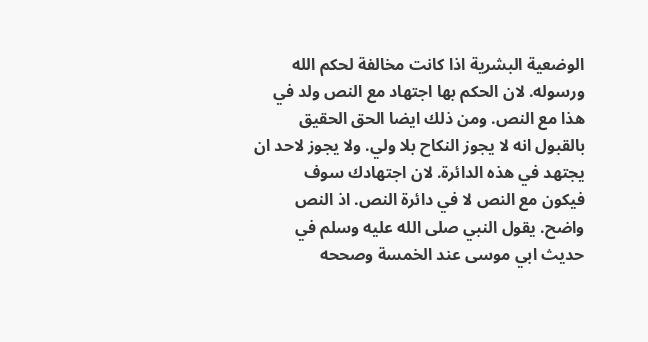الوضعية البشرية اذا كانت مخالفة لحكم الله ورسوله. لان الحكم بها اجتهاد مع النص ولد في هذا مع النص. ومن ذلك ايضا الحق الحقيق بالقبول انه لا يجوز النكاح بلا ولي. ولا يجوز لاحد ان يجتهد في هذه الدائرة. لان اجتهادك سوف
فيكون مع النص لا في دائرة النص. اذ النص واضح. يقول النبي صلى الله عليه وسلم في حديث ابي موسى عند الخمسة وصححه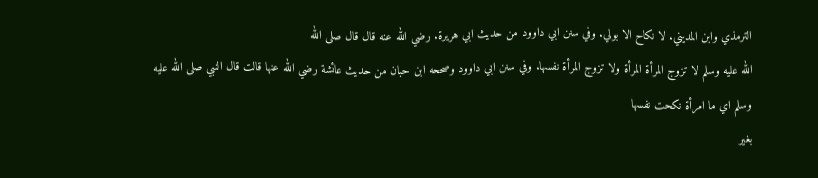الترمذي وابن المديني. لا نكاح الا بولي. وفي سنن ابي داوود من حديث ابي هريرة. رضي الله عنه قال قال صلى الله
الله عليه وسلم لا تزوج المرأة المرأة ولا تزوج المرأة نفسها. وفي سنن ابي داوود وصححه ابن حبان من حديث عائشة رضي الله عنها قالت قال النبي صلى الله عليه وسلم اي ما امرأة نكحت نفسها
بغير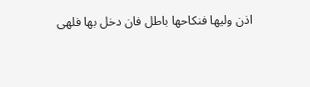اذن وليها فنكاحها باطل فان دخل بها فلهى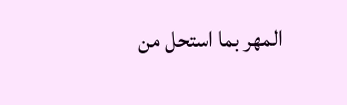المهر بما استحل من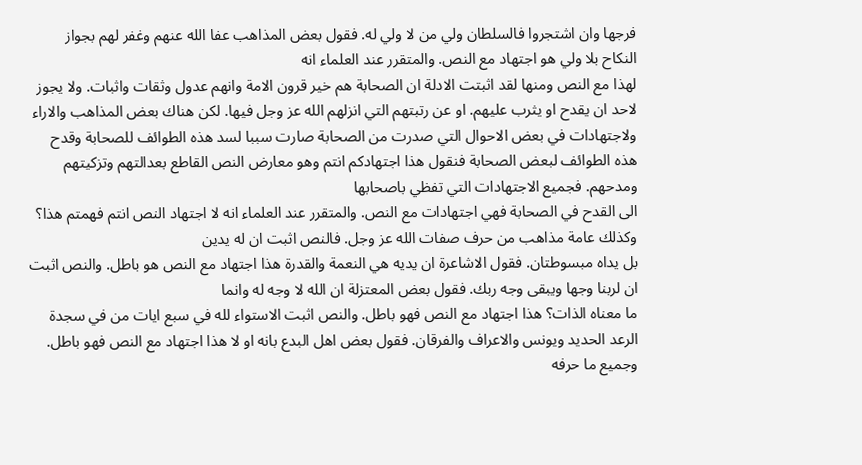فرجها وان اشتجروا فالسلطان ولي من لا ولي له. فقول بعض المذاهب عفا الله عنهم وغفر لهم بجواز النكاح بلا ولي هو اجتهاد مع النص. والمتقرر عند العلماء انه
لهذا مع النص ومنها لقد اثبتت الادلة ان الصحابة هم خير قرون الامة وانهم عدول وثقات واثبات. ولا يجوز لاحد ان يقدح او يثرب عليهم. او عن رتبتهم التي انزلهم الله عز وجل فيها. لكن هناك بعض المذاهب والاراء
ولاجتهادات في بعض الاحوال التي صدرت من الصحابة صارت سببا لسد هذه الطوائف للصحابة وقدح هذه الطوائف لبعض الصحابة فنقول هذا اجتهادكم انتم وهو معارض النص القاطع بعدالتهم وتزكيتهم ومدحهم. فجميع الاجتهادات التي تفظي باصحابها
الى القدح في الصحابة فهي اجتهادات مع النص. والمتقرر عند العلماء انه لا اجتهاد النص انتم فهمتم هذا؟ وكذلك عامة مذاهب من حرف صفات الله عز وجل. فالنص اثبت ان له يدين
بل يداه مبسوطتان. فقول الاشاعرة ان يديه هي النعمة والقدرة هذا اجتهاد مع النص هو باطل. والنص اثبت ان لربنا وجها ويبقى وجه ربك. فقول بعض المعتزلة ان الله لا وجه له وانما
ما معناه الذات؟ هذا اجتهاد مع النص فهو باطل. والنص اثبت الاستواء لله في سبع ايات من في سجدة الرعد الحديد ويونس والاعراف والفرقان. فقول بعض اهل البدع بانه او لا هذا اجتهاد مع النص فهو باطل. وجميع ما حرفه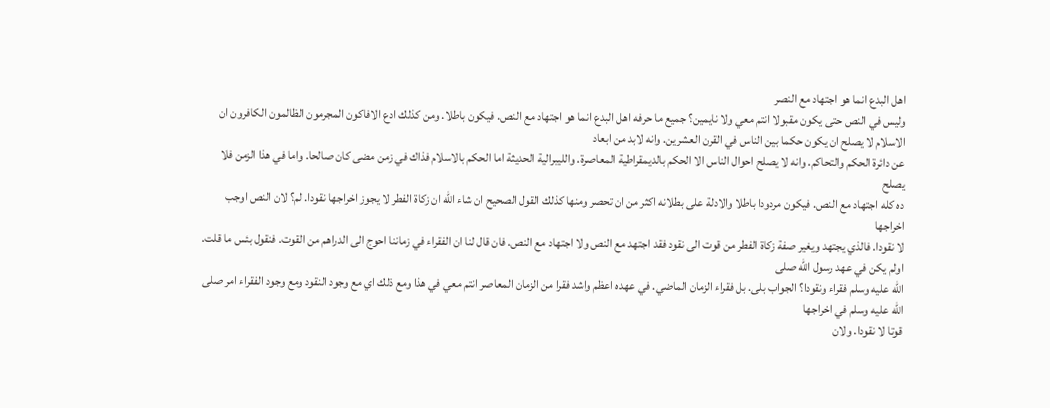اهل البدع انما هو اجتهاد مع النصر
وليس في النص حتى يكون مقبولا انتم معي ولا نايمين؟ جميع ما حرفه اهل البدع انما هو اجتهاد مع النص. فيكون باطلا. ومن كذلك ادع الافاكون المجرمون الظالمون الكافرون ان الاسلام لا يصلح ان يكون حكما بين الناس في القرن العشرين. وانه لابد من ابعاد
عن دائرة الحكم والتحاكم. وانه لا يصلح احوال الناس الا الحكم بالديمقراطية المعاصرة. والليبرالية الحديثة اما الحكم بالاسلام فذاك في زمن مضى كان صالحا. واما في هذا الزمن فلا يصلح
ده كله اجتهاد مع النص. فيكون مردودا باطلا والادلة على بطلانه اكثر من ان تحصر ومنها كذلك القول الصحيح ان شاء الله ان زكاة الفطر لا يجوز اخراجها نقودا. لم؟ لان النص اوجب اخراجها
لا نقودا. فالذي يجتهد ويغير صفة زكاة الفطر من قوت الى نقود فقد اجتهد مع النص ولا اجتهاد مع النص. فان قال لنا ان الفقراء في زماننا احوج الى الدراهم من القوت. فنقول بئس ما قلت. اولم يكن في عهد رسول الله صلى
الله عليه وسلم فقراء ونقودا؟ الجواب بلى. بل فقراء الزمان الماضي. في عهده اعظم واشد فقرا من الزمان المعاصر انتم معي في هذا ومع ذلك اي مع وجود النقود ومع وجود الفقراء امر صلى الله عليه وسلم في اخراجها
قوتا لا نقودا. ولان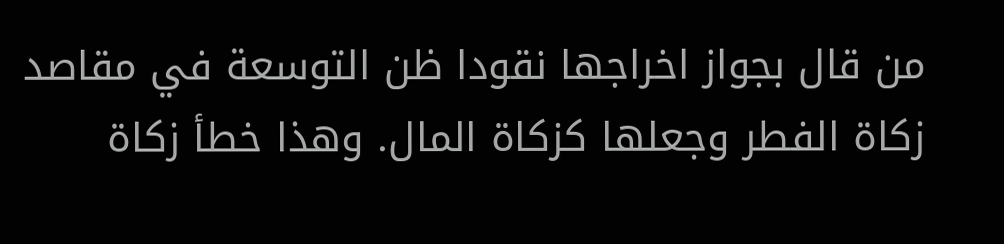من قال بجواز اخراجها نقودا ظن التوسعة في مقاصد زكاة الفطر وجعلها كزكاة المال. وهذا خطأ زكاة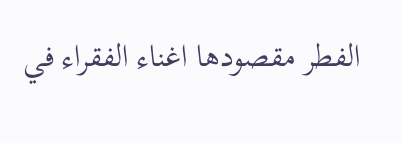الفطر مقصودها اغناء الفقراء في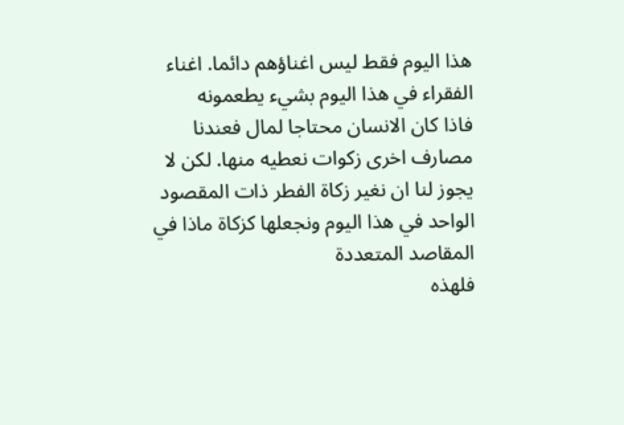هذا اليوم فقط ليس اغناؤهم دائما. اغناء الفقراء في هذا اليوم بشيء يطعمونه
فاذا كان الانسان محتاجا لمال فعندنا مصارف اخرى زكوات نعطيه منها. لكن لا يجوز لنا ان نغير زكاة الفطر ذات المقصود الواحد في هذا اليوم ونجعلها كزكاة ماذا في المقاصد المتعددة
فلهذه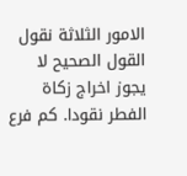الامور الثلاثة نقول القول الصحيح لا يجوز اخراج زكاة الفطر نقودا. كم فرع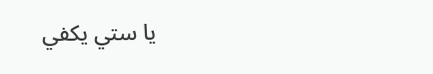يا ستي يكفي